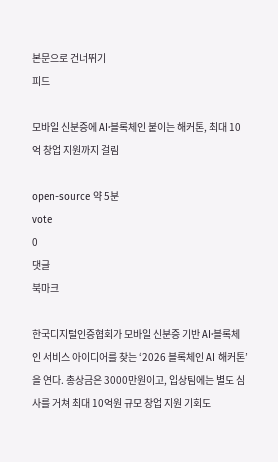본문으로 건너뛰기
피드

모바일 신분증에 AI·블록체인 붙이는 해커톤, 최대 10억 창업 지원까지 걸림

open-source 약 5분
vote
0
댓글
북마크

한국디지털인증협회가 모바일 신분증 기반 AI·블록체인 서비스 아이디어를 찾는 ‘2026 블록체인 AI 해커톤’을 연다. 총상금은 3000만원이고, 입상팀에는 별도 심사를 거쳐 최대 10억원 규모 창업 지원 기회도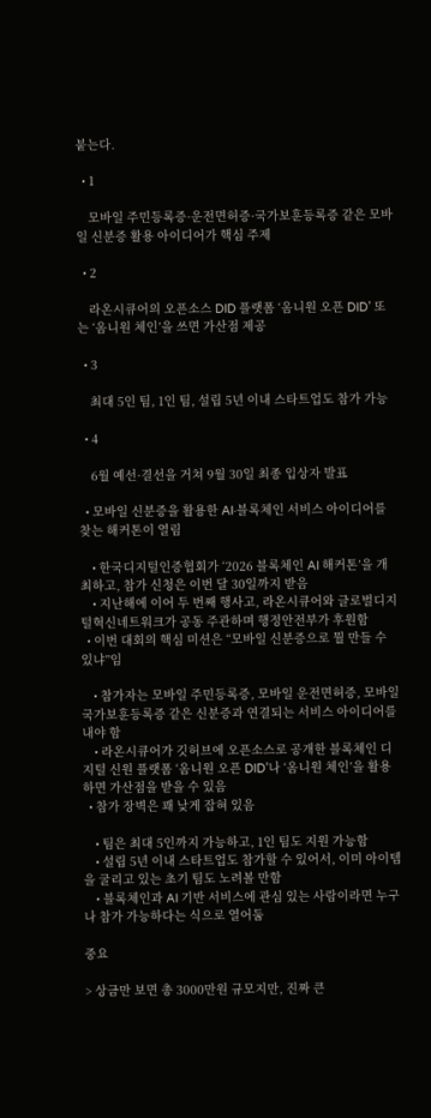붙는다.

  • 1

    모바일 주민등록증·운전면허증·국가보훈등록증 같은 모바일 신분증 활용 아이디어가 핵심 주제

  • 2

    라온시큐어의 오픈소스 DID 플랫폼 ‘옴니원 오픈 DID’ 또는 ‘옴니원 체인’을 쓰면 가산점 제공

  • 3

    최대 5인 팀, 1인 팀, 설립 5년 이내 스타트업도 참가 가능

  • 4

    6월 예선·결선을 거쳐 9월 30일 최종 입상자 발표

  • 모바일 신분증을 활용한 AI·블록체인 서비스 아이디어를 찾는 해커톤이 열림

    • 한국디지털인증협회가 ‘2026 블록체인 AI 해커톤’을 개최하고, 참가 신청은 이번 달 30일까지 받음
    • 지난해에 이어 두 번째 행사고, 라온시큐어와 글로벌디지털혁신네트워크가 공동 주관하며 행정안전부가 후원함
  • 이번 대회의 핵심 미션은 “모바일 신분증으로 뭘 만들 수 있냐”임

    • 참가자는 모바일 주민등록증, 모바일 운전면허증, 모바일 국가보훈등록증 같은 신분증과 연결되는 서비스 아이디어를 내야 함
    • 라온시큐어가 깃허브에 오픈소스로 공개한 블록체인 디지털 신원 플랫폼 ‘옴니원 오픈 DID’나 ‘옴니원 체인’을 활용하면 가산점을 받을 수 있음
  • 참가 장벽은 꽤 낮게 잡혀 있음

    • 팀은 최대 5인까지 가능하고, 1인 팀도 지원 가능함
    • 설립 5년 이내 스타트업도 참가할 수 있어서, 이미 아이템을 굴리고 있는 초기 팀도 노려볼 만함
    • 블록체인과 AI 기반 서비스에 관심 있는 사람이라면 누구나 참가 가능하다는 식으로 열어둠

중요

> 상금만 보면 총 3000만원 규모지만, 진짜 큰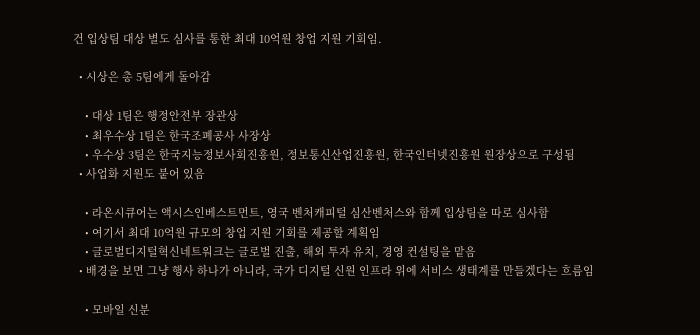건 입상팀 대상 별도 심사를 통한 최대 10억원 창업 지원 기회임.

  • 시상은 총 5팀에게 돌아감

    • 대상 1팀은 행정안전부 장관상
    • 최우수상 1팀은 한국조폐공사 사장상
    • 우수상 3팀은 한국지능정보사회진흥원, 정보통신산업진흥원, 한국인터넷진흥원 원장상으로 구성됨
  • 사업화 지원도 붙어 있음

    • 라온시큐어는 액시스인베스트먼트, 영국 벤처캐피털 심산벤처스와 함께 입상팀을 따로 심사함
    • 여기서 최대 10억원 규모의 창업 지원 기회를 제공할 계획임
    • 글로벌디지털혁신네트워크는 글로벌 진출, 해외 투자 유치, 경영 컨설팅을 맡음
  • 배경을 보면 그냥 행사 하나가 아니라, 국가 디지털 신원 인프라 위에 서비스 생태계를 만들겠다는 흐름임

    • 모바일 신분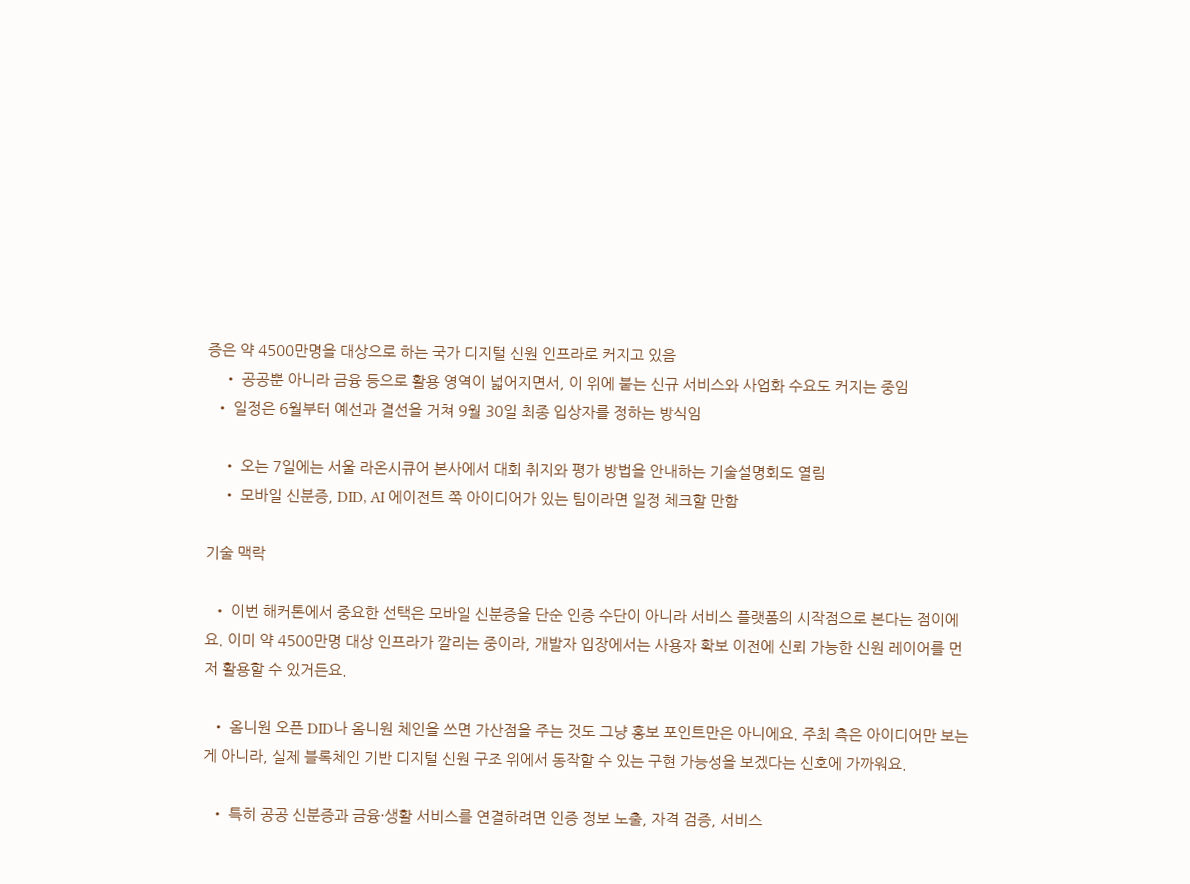증은 약 4500만명을 대상으로 하는 국가 디지털 신원 인프라로 커지고 있음
    • 공공뿐 아니라 금융 등으로 활용 영역이 넓어지면서, 이 위에 붙는 신규 서비스와 사업화 수요도 커지는 중임
  • 일정은 6월부터 예선과 결선을 거쳐 9월 30일 최종 입상자를 정하는 방식임

    • 오는 7일에는 서울 라온시큐어 본사에서 대회 취지와 평가 방법을 안내하는 기술설명회도 열림
    • 모바일 신분증, DID, AI 에이전트 쪽 아이디어가 있는 팀이라면 일정 체크할 만함

기술 맥락

  • 이번 해커톤에서 중요한 선택은 모바일 신분증을 단순 인증 수단이 아니라 서비스 플랫폼의 시작점으로 본다는 점이에요. 이미 약 4500만명 대상 인프라가 깔리는 중이라, 개발자 입장에서는 사용자 확보 이전에 신뢰 가능한 신원 레이어를 먼저 활용할 수 있거든요.

  • 옴니원 오픈 DID나 옴니원 체인을 쓰면 가산점을 주는 것도 그냥 홍보 포인트만은 아니에요. 주최 측은 아이디어만 보는 게 아니라, 실제 블록체인 기반 디지털 신원 구조 위에서 동작할 수 있는 구현 가능성을 보겠다는 신호에 가까워요.

  • 특히 공공 신분증과 금융·생활 서비스를 연결하려면 인증 정보 노출, 자격 검증, 서비스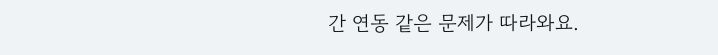간 연동 같은 문제가 따라와요.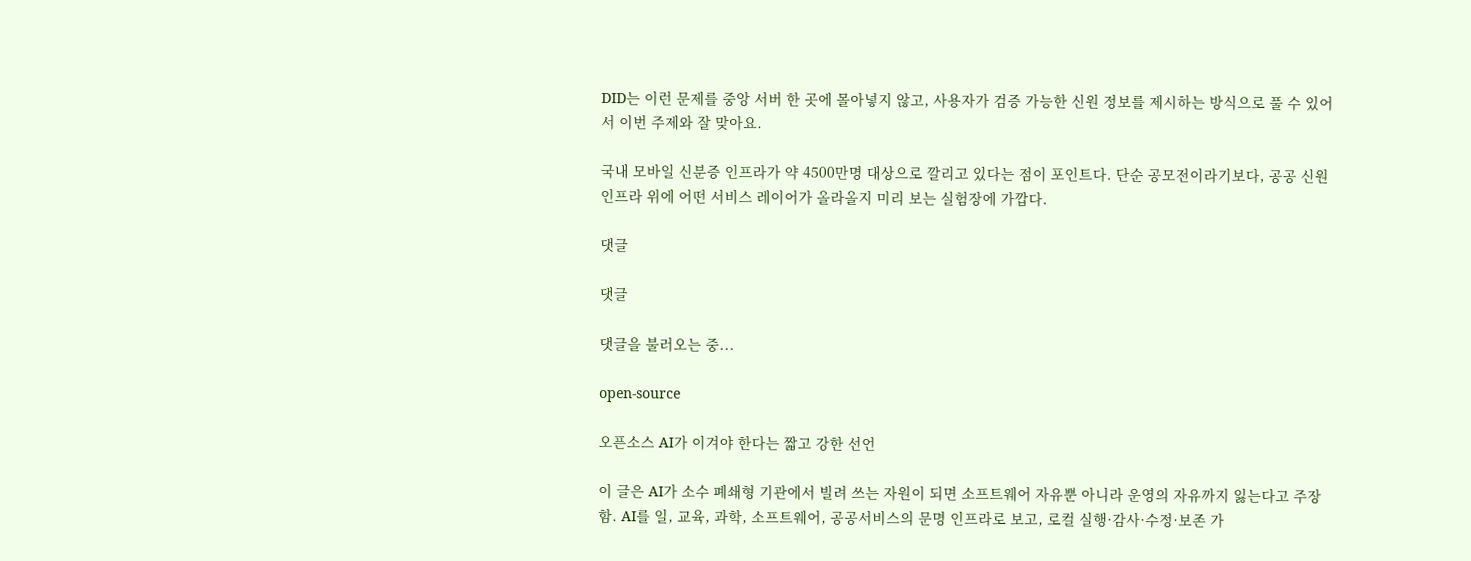DID는 이런 문제를 중앙 서버 한 곳에 몰아넣지 않고, 사용자가 검증 가능한 신원 정보를 제시하는 방식으로 풀 수 있어서 이번 주제와 잘 맞아요.

국내 모바일 신분증 인프라가 약 4500만명 대상으로 깔리고 있다는 점이 포인트다. 단순 공모전이라기보다, 공공 신원 인프라 위에 어떤 서비스 레이어가 올라올지 미리 보는 실험장에 가깝다.

댓글

댓글

댓글을 불러오는 중...

open-source

오픈소스 AI가 이겨야 한다는 짧고 강한 선언

이 글은 AI가 소수 폐쇄형 기관에서 빌려 쓰는 자원이 되면 소프트웨어 자유뿐 아니라 운영의 자유까지 잃는다고 주장함. AI를 일, 교육, 과학, 소프트웨어, 공공서비스의 문명 인프라로 보고, 로컬 실행·감사·수정·보존 가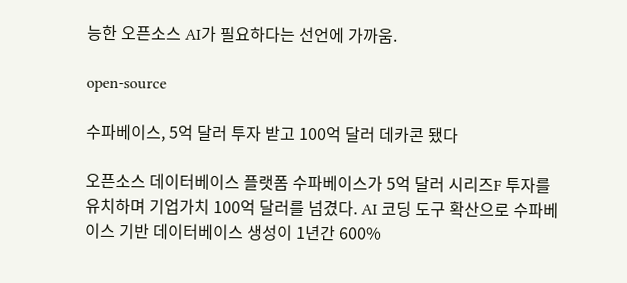능한 오픈소스 AI가 필요하다는 선언에 가까움.

open-source

수파베이스, 5억 달러 투자 받고 100억 달러 데카콘 됐다

오픈소스 데이터베이스 플랫폼 수파베이스가 5억 달러 시리즈F 투자를 유치하며 기업가치 100억 달러를 넘겼다. AI 코딩 도구 확산으로 수파베이스 기반 데이터베이스 생성이 1년간 600%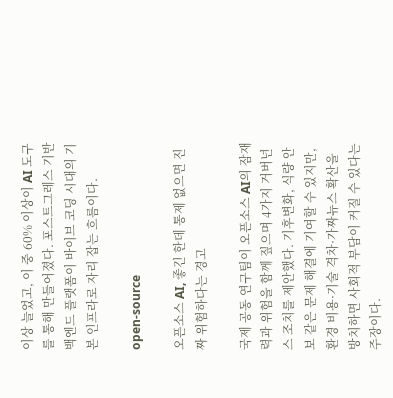이상 늘었고, 이 중 60% 이상이 AI 도구를 통해 만들어졌다. 포스트그레스 기반 백엔드 플랫폼이 바이브 코딩 시대의 기본 인프라로 자리 잡는 흐름이다.

open-source

오픈소스 AI, 좋긴 한데 통제 없으면 진짜 위험하다는 경고

국제 공동 연구팀이 오픈소스 AI의 잠재력과 위험을 함께 짚으며 4가지 거버넌스 조치를 제안했다. 기후변화, 식량 안보 같은 문제 해결에 기여할 수 있지만, 환경 비용·기술 격차·가짜뉴스 확산을 방치하면 사회적 부담이 커질 수 있다는 주장이다.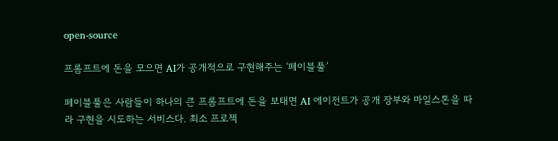open-source

프롬프트에 돈을 모으면 AI가 공개적으로 구현해주는 ‘페이블풀’

페이블풀은 사람들이 하나의 큰 프롬프트에 돈을 보태면 AI 에이전트가 공개 장부와 마일스톤을 따라 구현을 시도하는 서비스다. 최소 프로젝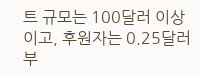트 규모는 100달러 이상이고, 후원자는 0.25달러부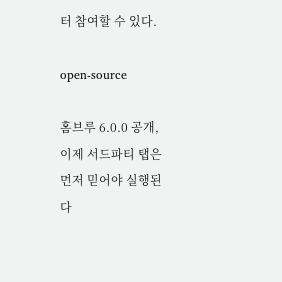터 참여할 수 있다.

open-source

홈브루 6.0.0 공개, 이제 서드파티 탭은 먼저 믿어야 실행된다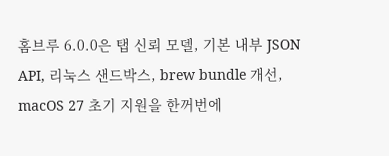홈브루 6.0.0은 탭 신뢰 모델, 기본 내부 JSON API, 리눅스 샌드박스, brew bundle 개선, macOS 27 초기 지원을 한꺼번에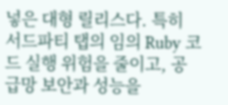넣은 대형 릴리스다. 특히 서드파티 탭의 임의 Ruby 코드 실행 위험을 줄이고, 공급망 보안과 성능을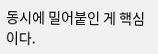동시에 밀어붙인 게 핵심이다.